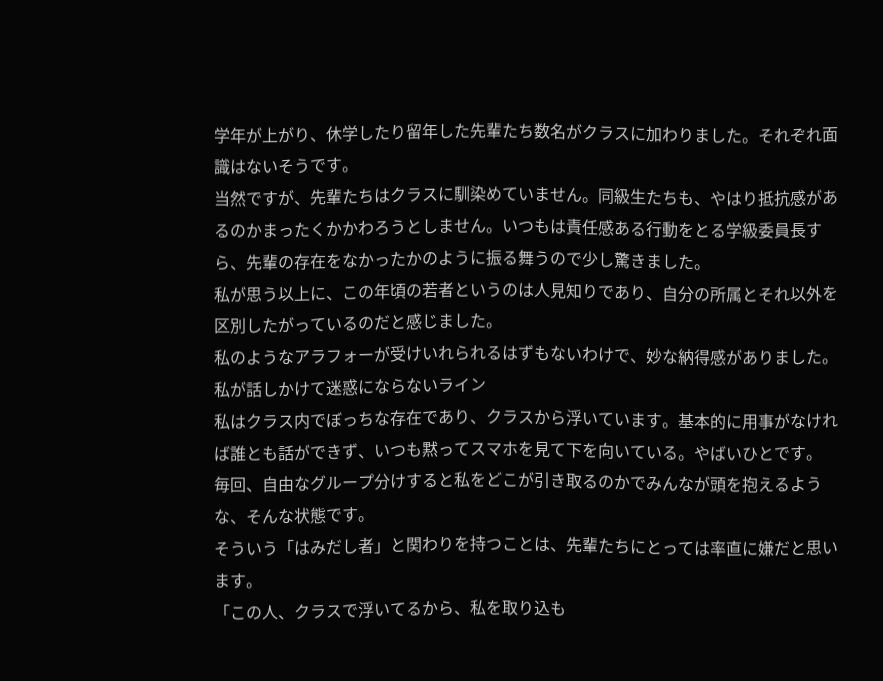学年が上がり、休学したり留年した先輩たち数名がクラスに加わりました。それぞれ面識はないそうです。
当然ですが、先輩たちはクラスに馴染めていません。同級生たちも、やはり抵抗感があるのかまったくかかわろうとしません。いつもは責任感ある行動をとる学級委員長すら、先輩の存在をなかったかのように振る舞うので少し驚きました。
私が思う以上に、この年頃の若者というのは人見知りであり、自分の所属とそれ以外を区別したがっているのだと感じました。
私のようなアラフォーが受けいれられるはずもないわけで、妙な納得感がありました。
私が話しかけて迷惑にならないライン
私はクラス内でぼっちな存在であり、クラスから浮いています。基本的に用事がなければ誰とも話ができず、いつも黙ってスマホを見て下を向いている。やばいひとです。
毎回、自由なグループ分けすると私をどこが引き取るのかでみんなが頭を抱えるような、そんな状態です。
そういう「はみだし者」と関わりを持つことは、先輩たちにとっては率直に嫌だと思います。
「この人、クラスで浮いてるから、私を取り込も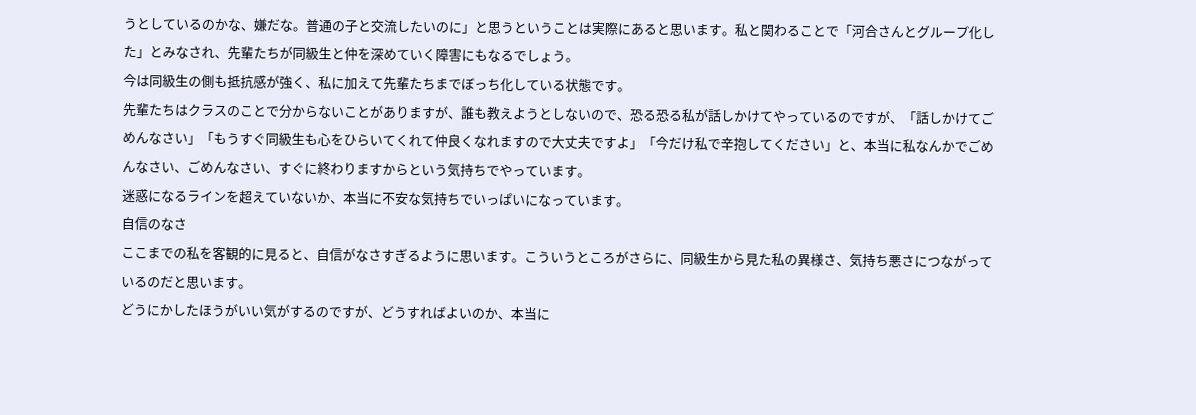うとしているのかな、嫌だな。普通の子と交流したいのに」と思うということは実際にあると思います。私と関わることで「河合さんとグループ化した」とみなされ、先輩たちが同級生と仲を深めていく障害にもなるでしょう。
今は同級生の側も抵抗感が強く、私に加えて先輩たちまでぼっち化している状態です。
先輩たちはクラスのことで分からないことがありますが、誰も教えようとしないので、恐る恐る私が話しかけてやっているのですが、「話しかけてごめんなさい」「もうすぐ同級生も心をひらいてくれて仲良くなれますので大丈夫ですよ」「今だけ私で辛抱してください」と、本当に私なんかでごめんなさい、ごめんなさい、すぐに終わりますからという気持ちでやっています。
迷惑になるラインを超えていないか、本当に不安な気持ちでいっぱいになっています。
自信のなさ
ここまでの私を客観的に見ると、自信がなさすぎるように思います。こういうところがさらに、同級生から見た私の異様さ、気持ち悪さにつながっているのだと思います。
どうにかしたほうがいい気がするのですが、どうすればよいのか、本当に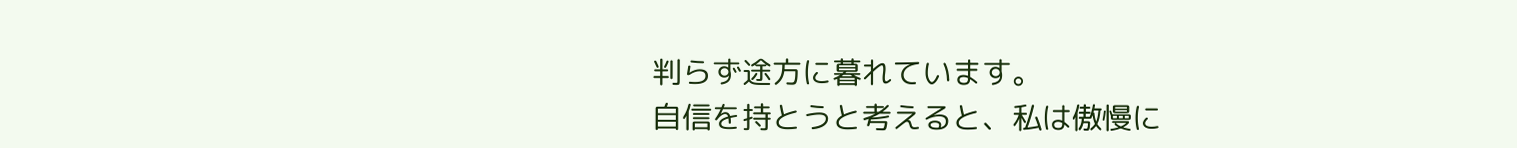判らず途方に暮れています。
自信を持とうと考えると、私は傲慢に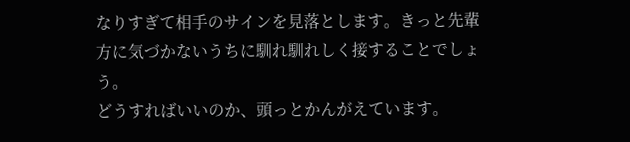なりすぎて相手のサインを見落とします。きっと先輩方に気づかないうちに馴れ馴れしく接することでしょう。
どうすればいいのか、頭っとかんがえています。